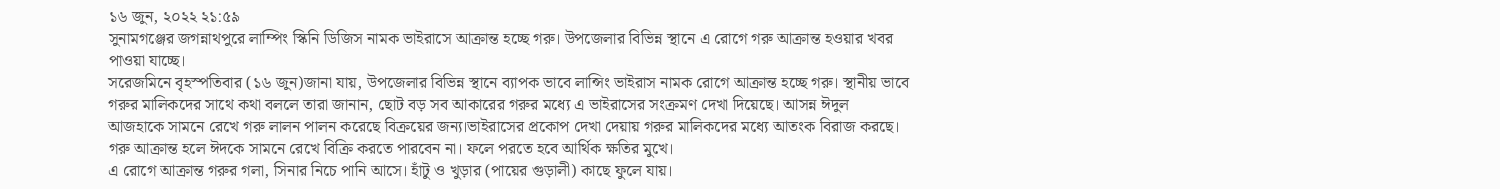১৬ জুন, ২০২২ ২১:৫৯
সুনামগঞ্জের জগন্নাথপুরে লাম্পিং স্কিনি ডিজিস নামক ভাইরাসে আক্রান্ত হচ্ছে গরু। উপজেলার বিভিন্ন স্থানে এ রোগে গরু আক্রান্ত হওয়ার খবর পাওয়া যাচ্ছে।
সরেজমিনে বৃহস্পতিবার (১৬ জুন)জানা যায়, উপজেলার বিভিন্ন স্থানে ব্যাপক ভাবে লান্সিং ভাইরাস নামক রোগে আক্রান্ত হচ্ছে গরু। স্থানীয় ভাবে গরুর মালিকদের সাথে কথা বললে তারা জানান, ছোট বড় সব আকারের গরুর মধ্যে এ ভাইরাসের সংক্রমণ দেখা দিয়েছে। আসন্ন ঈদুল আজহাকে সামনে রেখে গরু লালন পালন করেছে বিক্রয়ের জন্য।ভাইরাসের প্রকোপ দেখা দেয়ায় গরুর মালিকদের মধ্যে আতংক বিরাজ করছে। গরু আক্রান্ত হলে ঈদকে সামনে রেখে বিক্রি করতে পারবেন না। ফলে পরতে হবে আর্থিক ক্ষতির মুখে।
এ রোগে আক্রান্ত গরুর গলা, সিনার নিচে পানি আসে। হাঁটু ও খুড়ার (পায়ের গুড়ালী) কাছে ফুলে যায়।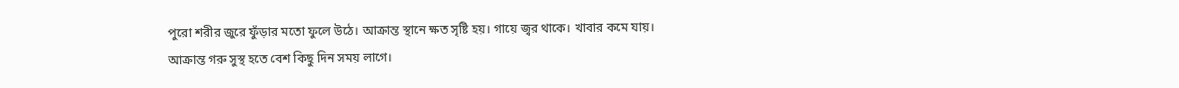পুরো শরীর জুরে ফুঁড়ার মতো ফুলে উঠে। আক্রান্ত স্থানে ক্ষত সৃষ্টি হয়। গায়ে জ্বর থাকে। খাবার কমে যায়। আক্রান্ত গরু সুস্থ হতে বেশ কিছু দিন সময় লাগে।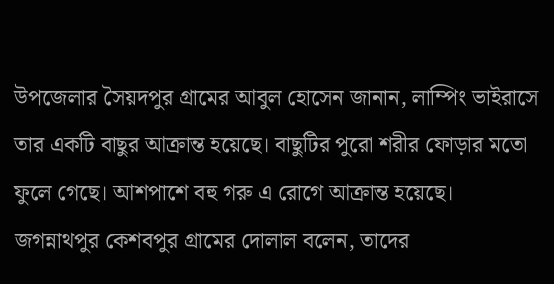উপজেলার সৈয়দপুর গ্রামের আবুল হোসেন জানান, লাম্পিং ভাইরাসে তার একটি বাছুর আক্রান্ত হয়েছে। বাছুটির পুরো শরীর ফোড়ার মতো ফুলে গেছে। আশপাশে বহু গরু এ রোগে আক্রান্ত হয়েছে।
জগন্নাথপুর কেশবপুর গ্রামের দোলাল বলেন, তাদের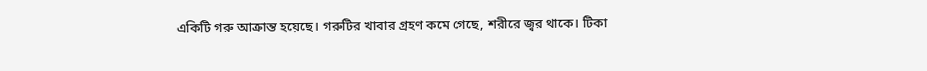একিটি গরু আক্রান্ত হয়েছে। গরুটির খাবার গ্রহণ কমে গেছে, শরীরে জ্বর থাকে। টিকা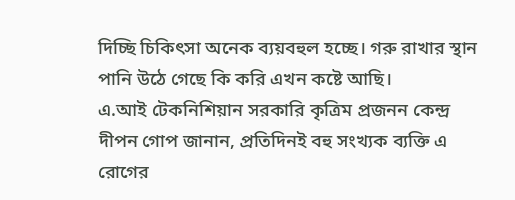দিচ্ছি চিকিৎসা অনেক ব্যয়বহুল হচ্ছে। গরু রাখার স্থান পানি উঠে গেছে কি করি এখন কষ্টে আছি।
এ.আই টেকনিশিয়ান সরকারি কৃত্রিম প্রজনন কেন্দ্র দীপন গোপ জানান, প্রতিদিনই বহু সংখ্যক ব্যক্তি এ রোগের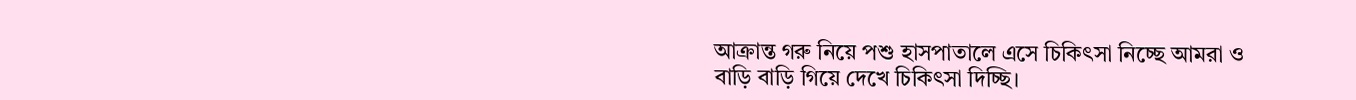আক্রান্ত গরু নিয়ে পশু হাসপাতালে এসে চিকিৎসা নিচ্ছে আমরা ও বাড়ি বাড়ি গিয়ে দেখে চিকিৎসা দিচ্ছি।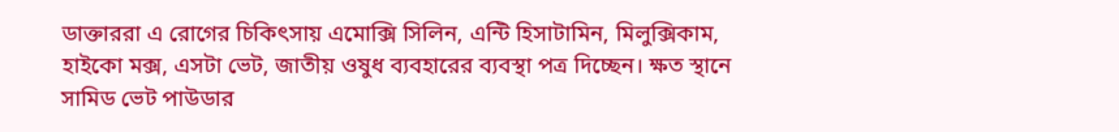ডাক্তাররা এ রোগের চিকিৎসায় এমোক্সি সিলিন, এন্টি হিসাটামিন, মিলুক্সিকাম, হাইকো মক্স, এসটা ভেট, জাতীয় ওষুধ ব্যবহারের ব্যবস্থা পত্র দিচ্ছেন। ক্ষত স্থানে সামিড ভেট পাউডার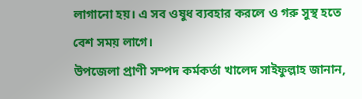লাগানো হয়। এ সব ওষুধ ব্যবহার করলে ও গরু সুস্থ হতে বেশ সময় লাগে।
উপজেলা প্রাণী সম্পদ কর্মকর্তা খালেদ সাইফুল্লাহ জানান,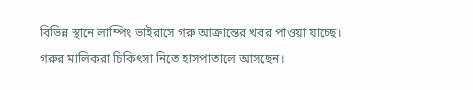বিভিন্ন স্থানে লাম্পিং ভাইরাসে গরু আক্রান্তের খবর পাওয়া যাচ্ছে। গরুর মালিকরা চিকিৎসা নিতে হাসপাতালে আসছেন।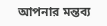আপনার মন্তব্য